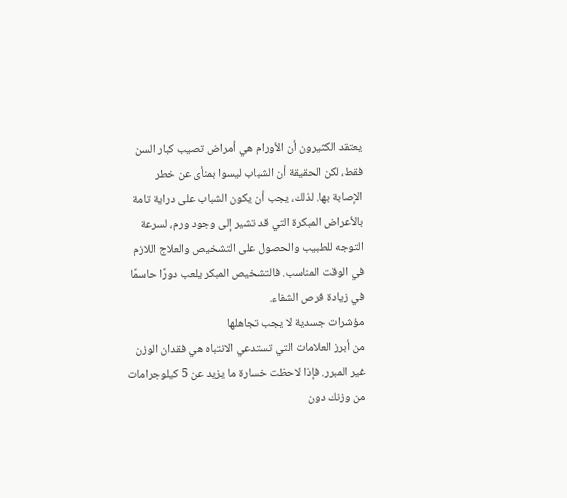يعتقد الكثيرون أن الأورام هي أمراض تصيب كبار السن فقط، لكن الحقيقة أن الشباب ليسوا بمنأى عن خطر الإصابة بها. لذلك، يجب أن يكون الشباب على دراية تامة بالأعراض المبكرة التي قد تشير إلى وجود ورم، لسرعة التوجه للطبيب والحصول على التشخيص والعلاج اللازم في الوقت المناسب. فالتشخيص المبكر يلعب دورًا حاسمًا في زيادة فرص الشفاء.
مؤشرات جسدية لا يجب تجاهلها
من أبرز العلامات التي تستدعي الانتباه هي فقدان الوزن غير المبرر. فإذا لاحظت خسارة ما يزيد عن 5 كيلوجرامات من وزنك دون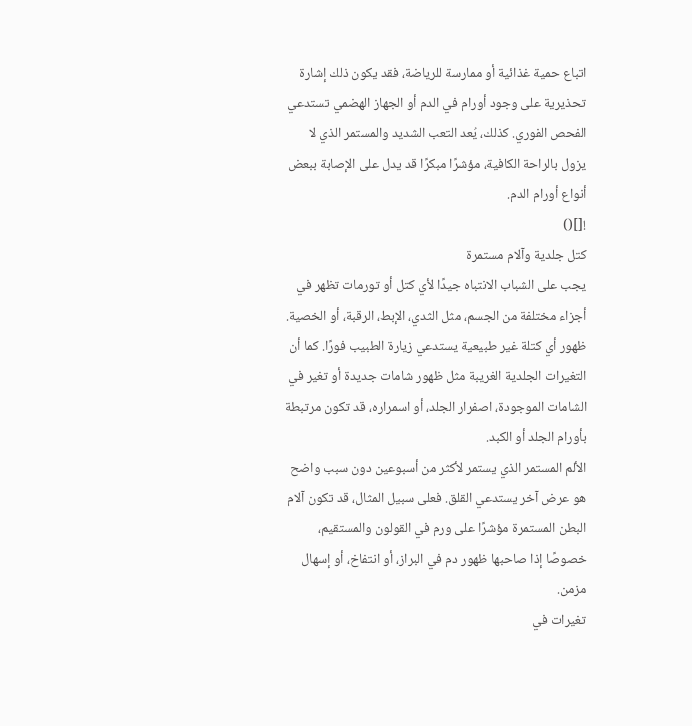اتباع حمية غذائية أو ممارسة للرياضة، فقد يكون ذلك إشارة تحذيرية على وجود أورام في الدم أو الجهاز الهضمي تستدعي الفحص الفوري. كذلك، يُعد التعب الشديد والمستمر الذي لا يزول بالراحة الكافية، مؤشرًا مبكرًا قد يدل على الإصابة ببعض أنواع أورام الدم.
![]()
كتل جلدية وآلام مستمرة
يجب على الشباب الانتباه جيدًا لأي كتل أو تورمات تظهر في أجزاء مختلفة من الجسم، مثل الثدي، الإبط، الرقبة، أو الخصية. ظهور أي كتلة غير طبيعية يستدعي زيارة الطبيب فورًا. كما أن التغيرات الجلدية الغريبة مثل ظهور شامات جديدة أو تغير في الشامات الموجودة، اصفرار الجلد، أو اسمراره، قد تكون مرتبطة بأورام الجلد أو الكبد.
الألم المستمر الذي يستمر لأكثر من أسبوعين دون سبب واضح هو عرض آخر يستدعي القلق. فعلى سبيل المثال، قد تكون آلام البطن المستمرة مؤشرًا على ورم في القولون والمستقيم، خصوصًا إذا صاحبها ظهور دم في البراز، أو انتفاخ، أو إسهال مزمن.
تغيرات في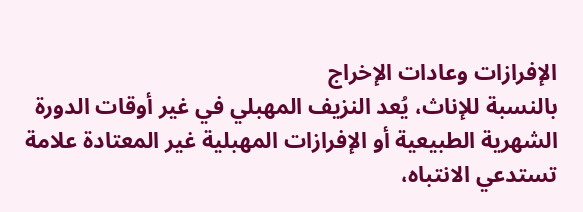الإفرازات وعادات الإخراج
بالنسبة للإناث، يُعد النزيف المهبلي في غير أوقات الدورة الشهرية الطبيعية أو الإفرازات المهبلية غير المعتادة علامة تستدعي الانتباه،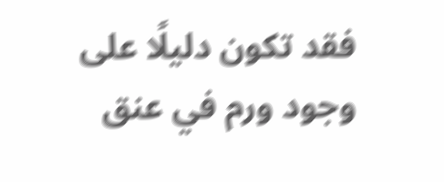فقد تكون دليلًا على وجود ورم في عنق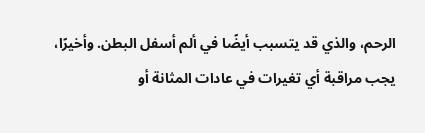الرحم، والذي قد يتسبب أيضًا في ألم أسفل البطن. وأخيرًا، يجب مراقبة أي تغيرات في عادات المثانة أو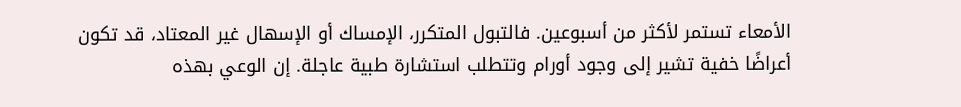الأمعاء تستمر لأكثر من أسبوعين. فالتبول المتكرر، الإمساك أو الإسهال غير المعتاد، قد تكون أعراضًا خفية تشير إلى وجود أورام وتتطلب استشارة طبية عاجلة. إن الوعي بهذه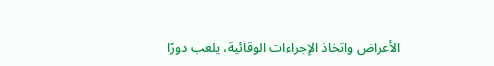الأعراض واتخاذ الإجراءات الوقائية، يلعب دورًا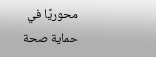محوريًا في حماية صحة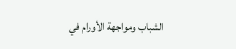الشباب ومواجهة الأورام في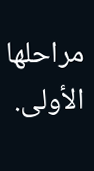مراحلها الأولى.